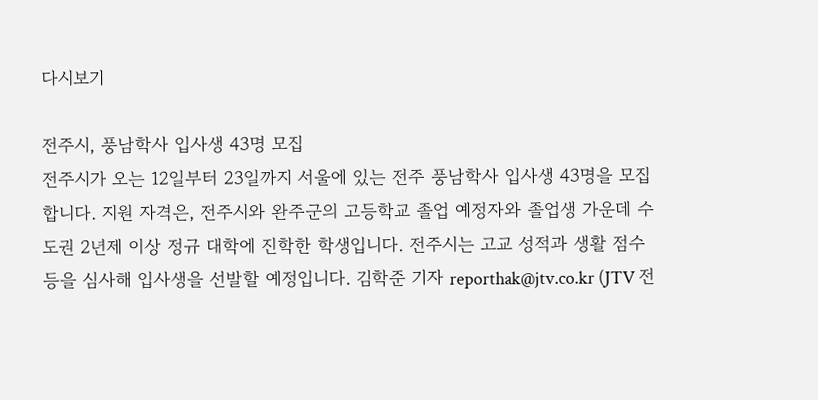다시보기

전주시, 풍남학사 입사생 43명 모집
전주시가 오는 12일부터 23일까지 서울에 있는 전주 풍남학사 입사생 43명을 모집합니다. 지원 자격은, 전주시와 완주군의 고등학교 졸업 예정자와 졸업생 가운데 수도권 2년제 이상 정규 대학에 진학한 학생입니다. 전주시는 고교 성적과 생활 점수 등을 심사해 입사생을 선발할 예정입니다. 김학준 기자 reporthak@jtv.co.kr (JTV 전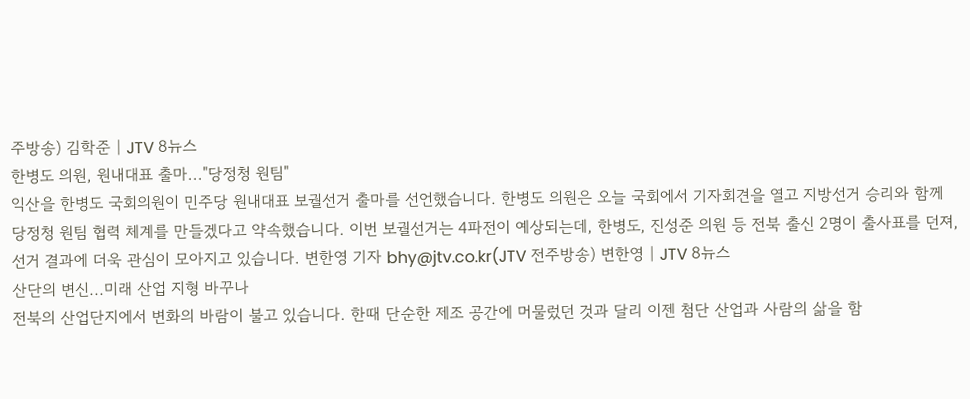주방송) 김학준 | JTV 8뉴스
한병도 의원, 원내대표 출마..."당정청 원팀"
익산을 한병도 국회의원이 민주당 원내대표 보궐선거 출마를 선언했습니다. 한병도 의원은 오늘 국회에서 기자회견을 열고 지방선거 승리와 함께 당정청 원팀 협력 체계를 만들겠다고 약속했습니다. 이번 보궐선거는 4파전이 예상되는데, 한병도, 진성준 의원 등 전북 출신 2명이 출사표를 던져, 선거 결과에 더욱 관심이 모아지고 있습니다. 변한영 기자 bhy@jtv.co.kr(JTV 전주방송) 변한영 | JTV 8뉴스
산단의 변신...미래 산업 지형 바꾸나
전북의 산업단지에서 변화의 바람이 불고 있습니다. 한때 단순한 제조 공간에 머물렀던 것과 달리 이젠 첨단 산업과 사람의 삶을 함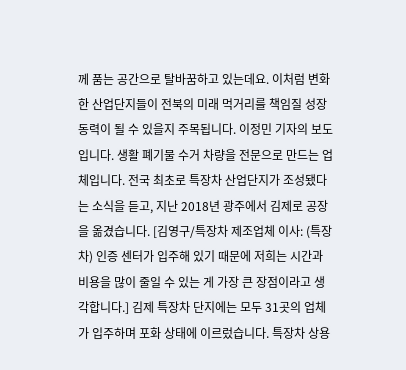께 품는 공간으로 탈바꿈하고 있는데요. 이처럼 변화한 산업단지들이 전북의 미래 먹거리를 책임질 성장 동력이 될 수 있을지 주목됩니다. 이정민 기자의 보도입니다. 생활 폐기물 수거 차량을 전문으로 만드는 업체입니다. 전국 최초로 특장차 산업단지가 조성됐다는 소식을 듣고, 지난 2018년 광주에서 김제로 공장을 옮겼습니다. [김영구/특장차 제조업체 이사: (특장차) 인증 센터가 입주해 있기 때문에 저희는 시간과 비용을 많이 줄일 수 있는 게 가장 큰 장점이라고 생각합니다.] 김제 특장차 단지에는 모두 31곳의 업체가 입주하며 포화 상태에 이르렀습니다. 특장차 상용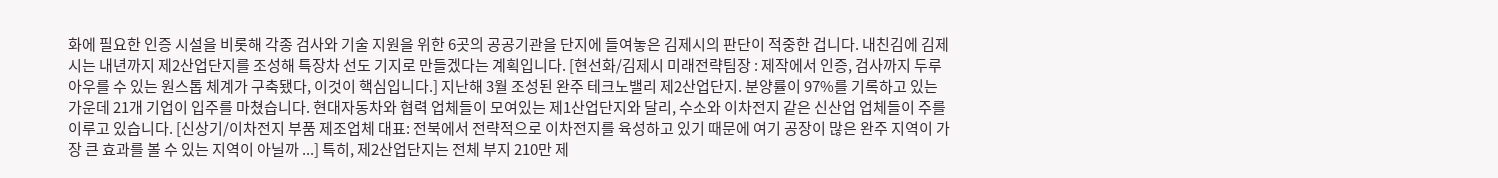화에 필요한 인증 시설을 비롯해 각종 검사와 기술 지원을 위한 6곳의 공공기관을 단지에 들여놓은 김제시의 판단이 적중한 겁니다. 내친김에 김제시는 내년까지 제2산업단지를 조성해 특장차 선도 기지로 만들겠다는 계획입니다. [현선화/김제시 미래전략팀장 : 제작에서 인증, 검사까지 두루 아우를 수 있는 원스톱 체계가 구축됐다, 이것이 핵심입니다.] 지난해 3월 조성된 완주 테크노밸리 제2산업단지. 분양률이 97%를 기록하고 있는 가운데 21개 기업이 입주를 마쳤습니다. 현대자동차와 협력 업체들이 모여있는 제1산업단지와 달리, 수소와 이차전지 같은 신산업 업체들이 주를 이루고 있습니다. [신상기/이차전지 부품 제조업체 대표: 전북에서 전략적으로 이차전지를 육성하고 있기 때문에 여기 공장이 많은 완주 지역이 가장 큰 효과를 볼 수 있는 지역이 아닐까 ...] 특히, 제2산업단지는 전체 부지 210만 제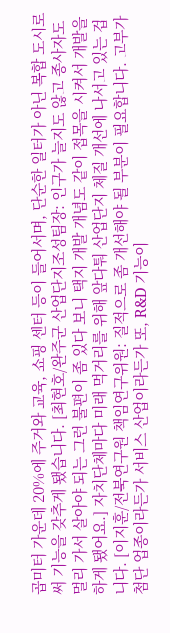곱미터 가운데 20%에 주거와 교육, 쇼핑 센터 등이 들어서며, 단순한 일터가 아닌 복합 도시로써 기능을 갖추게 됐습니다. [최현호/완주군 산업단지조성팀장: 인구가 늘지도 않고 종사자도 멀리 가서 살아야 되는 그런 불편이 좀 있다 보니 택지 개발 개념도 같이 접목을 시켜서 개발을 하게 됐어요.] 자치단체마다 미래 먹거리를 위해 앞다퉈 산업단지 체질 개선에 나서고 있는 겁니다. [이지훈/전북연구원 책임연구위원: 질적으로 좀 개선해야 될 부분이 필요합니다. 고부가 첨단 업종이라든가 서비스 산업이라든가 또, R&D 기능이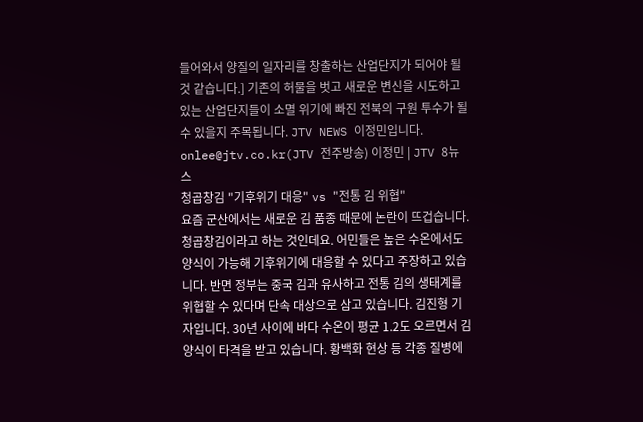들어와서 양질의 일자리를 창출하는 산업단지가 되어야 될 것 같습니다.] 기존의 허물을 벗고 새로운 변신을 시도하고 있는 산업단지들이 소멸 위기에 빠진 전북의 구원 투수가 될 수 있을지 주목됩니다. JTV NEWS 이정민입니다. onlee@jtv.co.kr(JTV 전주방송) 이정민 | JTV 8뉴스
청곱창김 "기후위기 대응" vs "전통 김 위협"
요즘 군산에서는 새로운 김 품종 때문에 논란이 뜨겁습니다. 청곱창김이라고 하는 것인데요. 어민들은 높은 수온에서도 양식이 가능해 기후위기에 대응할 수 있다고 주장하고 있습니다. 반면 정부는 중국 김과 유사하고 전통 김의 생태계를 위협할 수 있다며 단속 대상으로 삼고 있습니다. 김진형 기자입니다. 30년 사이에 바다 수온이 평균 1.2도 오르면서 김양식이 타격을 받고 있습니다. 황백화 현상 등 각종 질병에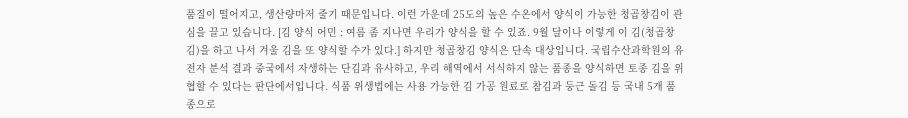품질이 떨어지고, 생산량마저 줄기 때문입니다. 이런 가운데 25도의 높은 수온에서 양식이 가능한 청곱창김이 관심을 끌고 있습니다. [김 양식 어민 : 여름 좀 지나면 우리가 양식을 할 수 있죠. 9월 달이나 이렇게 이 김(청곱창김)을 하고 나서 겨울 김을 또 양식할 수가 있다.] 하지만 청곱창김 양식은 단속 대상입니다. 국립수산과학원의 유전자 분석 결과 중국에서 자생하는 단김과 유사하고, 우리 해역에서 서식하지 않는 품종을 양식하면 토종 김을 위협할 수 있다는 판단에서입니다. 식품 위생법에는 사용 가능한 김 가공 원료로 참김과 둥근 돌김 등 국내 5개 품종으로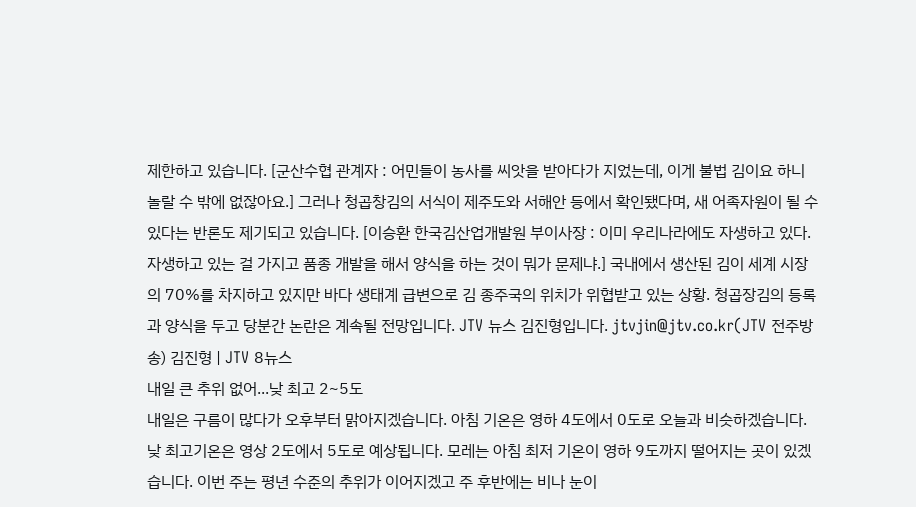제한하고 있습니다. [군산수협 관계자 : 어민들이 농사를 씨앗을 받아다가 지었는데, 이게 불법 김이요 하니 놀랄 수 밖에 없잖아요.] 그러나 청곱창김의 서식이 제주도와 서해안 등에서 확인됐다며, 새 어족자원이 될 수 있다는 반론도 제기되고 있습니다. [이승환 한국김산업개발원 부이사장 : 이미 우리나라에도 자생하고 있다. 자생하고 있는 걸 가지고 품종 개발을 해서 양식을 하는 것이 뭐가 문제냐.] 국내에서 생산된 김이 세계 시장의 70%를 차지하고 있지만 바다 생태계 급변으로 김 종주국의 위치가 위협받고 있는 상황. 청곱장김의 등록과 양식을 두고 당분간 논란은 계속될 전망입니다. JTV 뉴스 김진형입니다. jtvjin@jtv.co.kr(JTV 전주방송) 김진형 | JTV 8뉴스
내일 큰 추위 없어...낮 최고 2~5도
내일은 구름이 많다가 오후부터 맑아지겠습니다. 아침 기온은 영하 4도에서 0도로 오늘과 비슷하겠습니다. 낮 최고기온은 영상 2도에서 5도로 예상됩니다. 모레는 아침 최저 기온이 영하 9도까지 떨어지는 곳이 있겠습니다. 이번 주는 평년 수준의 추위가 이어지겠고 주 후반에는 비나 눈이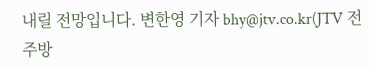내릴 전망입니다. 변한영 기자 bhy@jtv.co.kr(JTV 전주방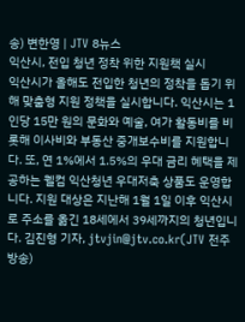송) 변한영 | JTV 8뉴스
익산시, 전입 청년 정착 위한 지원책 실시
익산시가 올해도 전입한 청년의 정착을 돕기 위해 맞춤형 지원 정책을 실시합니다. 익산시는 1인당 15만 원의 문화와 예술, 여가 활동비를 비롯해 이사비와 부동산 중개보수비를 지원합니다. 또, 연 1%에서 1.5%의 우대 금리 혜택을 제공하는 웰컴 익산청년 우대저축 상품도 운영합니다. 지원 대상은 지난해 1월 1일 이후 익산시로 주소를 옮긴 18세에서 39세까지의 청년입니다. 김진형 기자, jtvjin@jtv.co.kr(JTV 전주방송)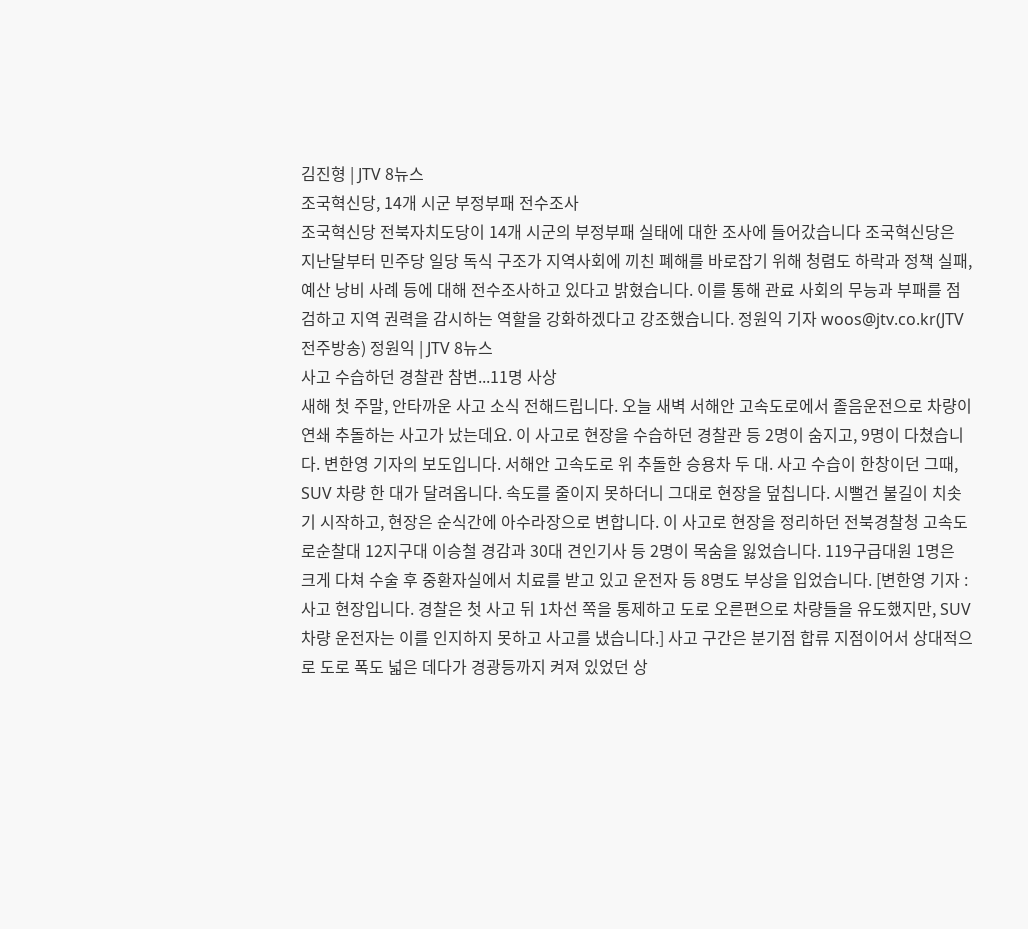김진형 | JTV 8뉴스
조국혁신당, 14개 시군 부정부패 전수조사
조국혁신당 전북자치도당이 14개 시군의 부정부패 실태에 대한 조사에 들어갔습니다 조국혁신당은 지난달부터 민주당 일당 독식 구조가 지역사회에 끼친 폐해를 바로잡기 위해 청렴도 하락과 정책 실패, 예산 낭비 사례 등에 대해 전수조사하고 있다고 밝혔습니다. 이를 통해 관료 사회의 무능과 부패를 점검하고 지역 권력을 감시하는 역할을 강화하겠다고 강조했습니다. 정원익 기자 woos@jtv.co.kr(JTV 전주방송) 정원익 | JTV 8뉴스
사고 수습하던 경찰관 참변...11명 사상
새해 첫 주말, 안타까운 사고 소식 전해드립니다. 오늘 새벽 서해안 고속도로에서 졸음운전으로 차량이 연쇄 추돌하는 사고가 났는데요. 이 사고로 현장을 수습하던 경찰관 등 2명이 숨지고, 9명이 다쳤습니다. 변한영 기자의 보도입니다. 서해안 고속도로 위 추돌한 승용차 두 대. 사고 수습이 한창이던 그때, SUV 차량 한 대가 달려옵니다. 속도를 줄이지 못하더니 그대로 현장을 덮칩니다. 시뻘건 불길이 치솟기 시작하고, 현장은 순식간에 아수라장으로 변합니다. 이 사고로 현장을 정리하던 전북경찰청 고속도로순찰대 12지구대 이승철 경감과 30대 견인기사 등 2명이 목숨을 잃었습니다. 119구급대원 1명은 크게 다쳐 수술 후 중환자실에서 치료를 받고 있고 운전자 등 8명도 부상을 입었습니다. [변한영 기자 : 사고 현장입니다. 경찰은 첫 사고 뒤 1차선 쪽을 통제하고 도로 오른편으로 차량들을 유도했지만, SUV 차량 운전자는 이를 인지하지 못하고 사고를 냈습니다.] 사고 구간은 분기점 합류 지점이어서 상대적으로 도로 폭도 넓은 데다가 경광등까지 켜져 있었던 상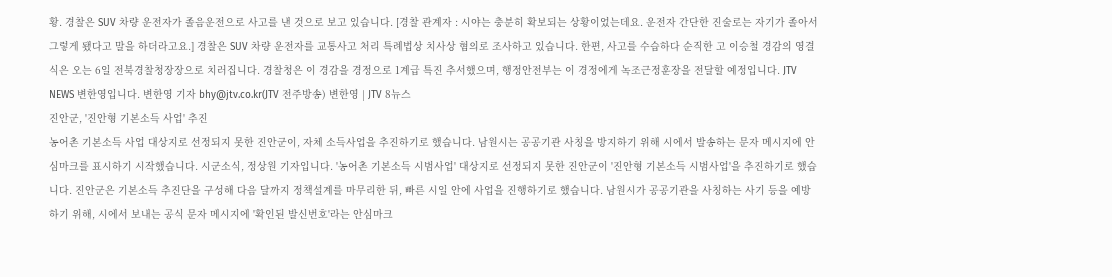황. 경찰은 SUV 차량 운전자가 졸음운전으로 사고를 낸 것으로 보고 있습니다. [경찰 관계자 : 시야는 충분히 확보되는 상황이었는데요. 운전자 간단한 진술로는 자기가 졸아서 그렇게 됐다고 말을 하더라고요.] 경찰은 SUV 차량 운전자를 교통사고 처리 특례법상 치사상 혐의로 조사하고 있습니다. 한편, 사고를 수습하다 순직한 고 이승철 경감의 영결식은 오는 6일 전북경찰청장장으로 치러집니다. 경찰청은 이 경감을 경정으로 1계급 특진 추서했으며, 행정안전부는 이 경정에게 녹조근정훈장을 전달할 예정입니다. JTV NEWS 변한영입니다. 변한영 기자 bhy@jtv.co.kr(JTV 전주방송) 변한영 | JTV 8뉴스
진안군, '진안형 기본소득 사업' 추진
농어촌 기본소득 사업 대상지로 선정되지 못한 진안군이, 자체 소득사업을 추진하기로 했습니다. 남원시는 공공기관 사칭을 방지하기 위해 시에서 발송하는 문자 메시지에 안심마크를 표시하기 시작했습니다. 시군소식, 정상원 기자입니다. '농어촌 기본소득 시범사업' 대상지로 선정되지 못한 진안군이 '진안형 기본소득 시범사업'을 추진하기로 했습니다. 진안군은 기본소득 추진단을 구성해 다음 달까지 정책설계를 마무리한 뒤, 빠른 시일 안에 사업을 진행하기로 했습니다. 남원시가 공공기관을 사칭하는 사기 등을 예방하기 위해, 시에서 보내는 공식 문자 메시지에 '확인된 발신번호'라는 안심마크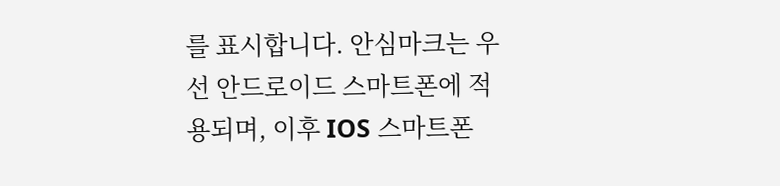를 표시합니다. 안심마크는 우선 안드로이드 스마트폰에 적용되며, 이후 IOS 스마트폰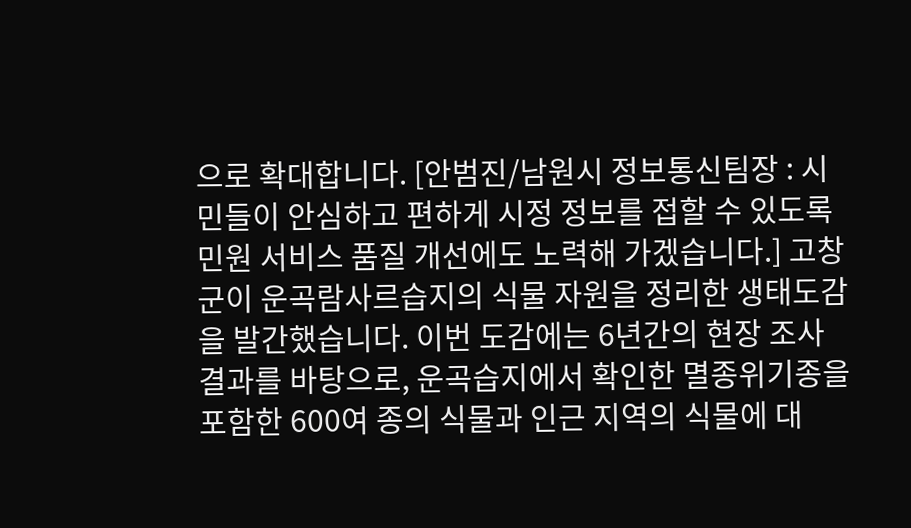으로 확대합니다. [안범진/남원시 정보통신팀장 : 시민들이 안심하고 편하게 시정 정보를 접할 수 있도록 민원 서비스 품질 개선에도 노력해 가겠습니다.] 고창군이 운곡람사르습지의 식물 자원을 정리한 생태도감을 발간했습니다. 이번 도감에는 6년간의 현장 조사 결과를 바탕으로, 운곡습지에서 확인한 멸종위기종을 포함한 600여 종의 식물과 인근 지역의 식물에 대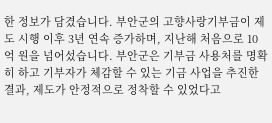한 정보가 담겼습니다. 부안군의 고향사랑기부금이 제도 시행 이후 3년 연속 증가하며, 지난해 처음으로 10억 원을 넘어섰습니다. 부안군은 기부금 사용처를 명확히 하고 기부자가 체감할 수 있는 기금 사업을 추진한 결과, 제도가 안정적으로 정착할 수 있었다고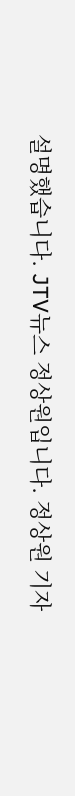설명했습니다. JTV뉴스 정상원입니다. 정상원 기자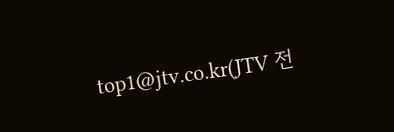top1@jtv.co.kr(JTV 전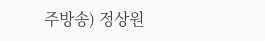주방송) 정상원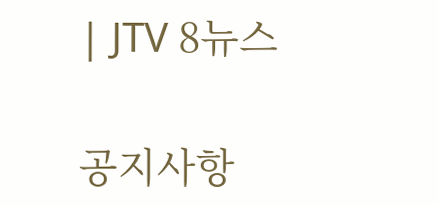| JTV 8뉴스

공지사항